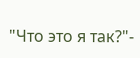"Что это я так?"-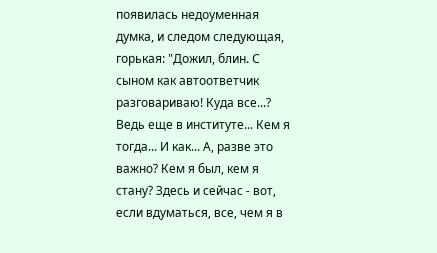появилась недоуменная думка, и следом следующая, горькая: "Дожил, блин. С сыном как автоответчик разговариваю! Куда все...? Ведь еще в институте... Кем я тогда... И как... А, разве это важно? Кем я был, кем я стану? Здесь и сейчас - вот, если вдуматься, все, чем я в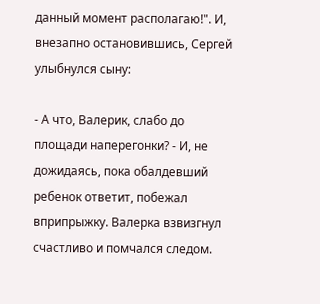данный момент располагаю!". И, внезапно остановившись, Сергей улыбнулся сыну:

- А что, Валерик, слабо до площади наперегонки? - И, не дожидаясь, пока обалдевший ребенок ответит, побежал вприпрыжку. Валерка взвизгнул счастливо и помчался следом.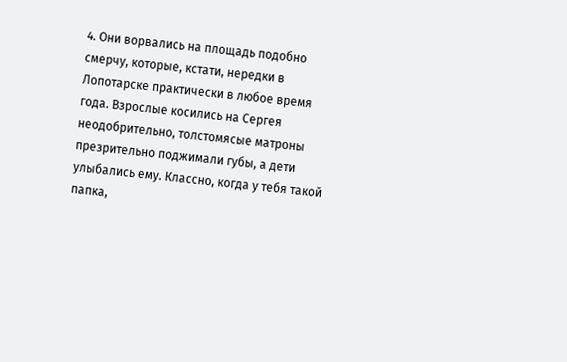4. Они ворвались на площадь подобно смерчу, которые, кстати, нередки в Лопотарске практически в любое время года. Взрослые косились на Сергея неодобрительно, толстомясые матроны презрительно поджимали губы, а дети улыбались ему. Классно, когда у тебя такой папка,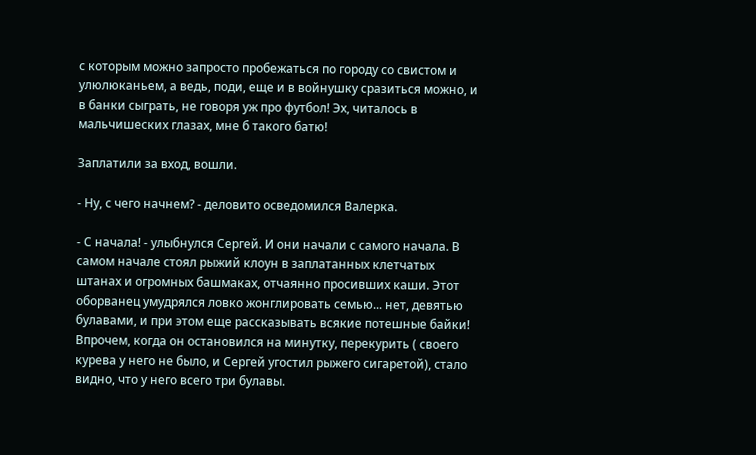с которым можно запросто пробежаться по городу со свистом и улюлюканьем, а ведь, поди, еще и в войнушку сразиться можно, и в банки сыграть, не говоря уж про футбол! Эх, читалось в мальчишеских глазах, мне б такого батю!

Заплатили за вход, вошли.

- Ну, с чего начнем? - деловито осведомился Валерка.

- С начала! - улыбнулся Сергей. И они начали с самого начала. В самом начале стоял рыжий клоун в заплатанных клетчатых штанах и огромных башмаках, отчаянно просивших каши. Этот оборванец умудрялся ловко жонглировать семью... нет, девятью булавами, и при этом еще рассказывать всякие потешные байки! Впрочем, когда он остановился на минутку, перекурить ( своего курева у него не было, и Сергей угостил рыжего сигаретой), стало видно, что у него всего три булавы.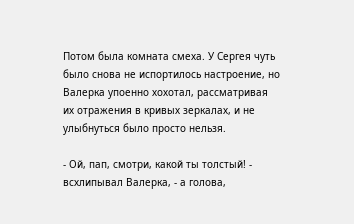Потом была комната смеха. У Сергея чуть было снова не испортилось настроение, но Валерка упоенно хохотал, рассматривая их отражения в кривых зеркалах, и не улыбнуться было просто нельзя.

- Ой, пап, смотри, какой ты толстый! - всхлипывал Валерка, - а голова,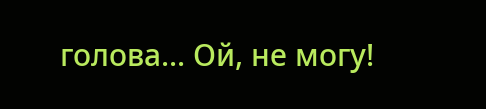голова... Ой, не могу!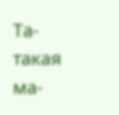Та-такая ма-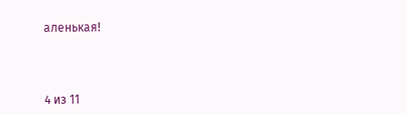аленькая!



4 из 11